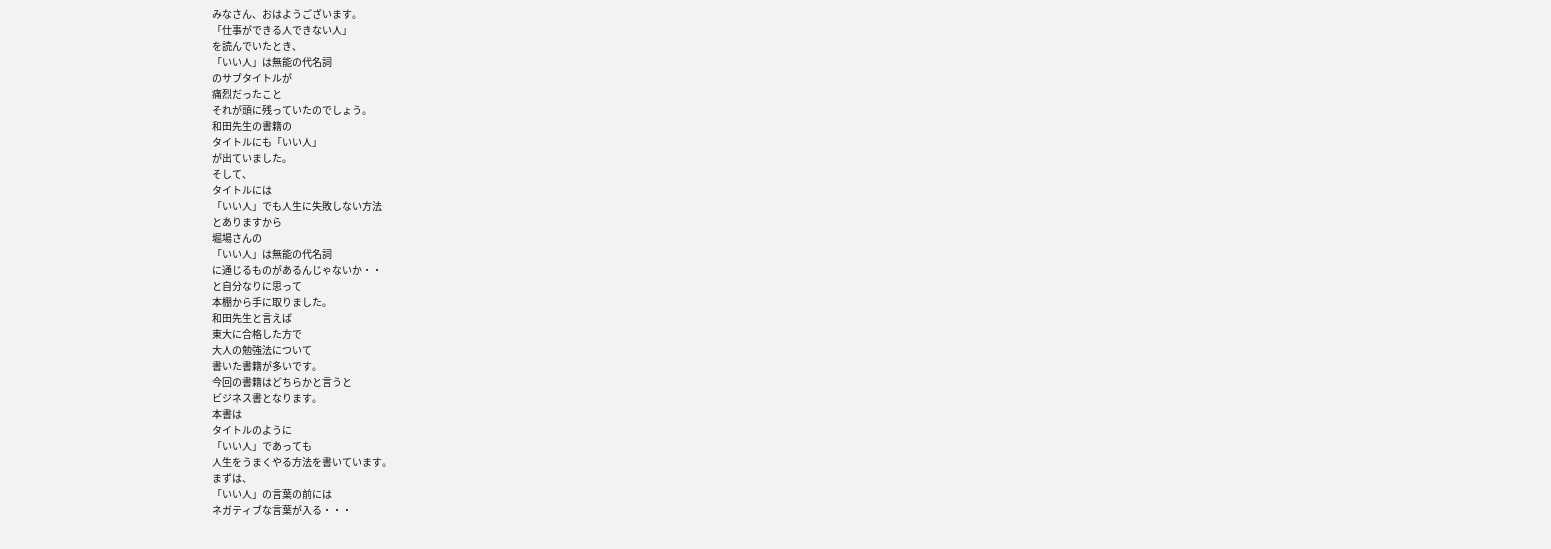みなさん、おはようございます。
「仕事ができる人できない人」
を読んでいたとき、
「いい人」は無能の代名詞
のサブタイトルが
痛烈だったこと
それが頭に残っていたのでしょう。
和田先生の書籍の
タイトルにも「いい人」
が出ていました。
そして、
タイトルには
「いい人」でも人生に失敗しない方法
とありますから
堀場さんの
「いい人」は無能の代名詞
に通じるものがあるんじゃないか・・
と自分なりに思って
本棚から手に取りました。
和田先生と言えば
東大に合格した方で
大人の勉強法について
書いた書籍が多いです。
今回の書籍はどちらかと言うと
ビジネス書となります。
本書は
タイトルのように
「いい人」であっても
人生をうまくやる方法を書いています。
まずは、
「いい人」の言葉の前には
ネガティブな言葉が入る・・・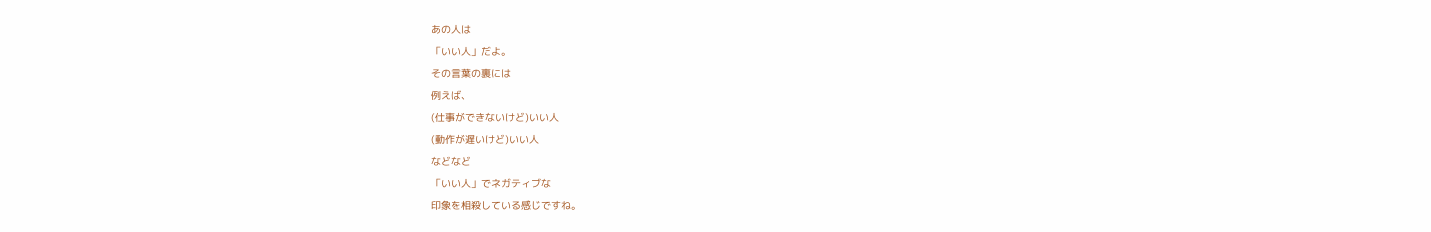あの人は
「いい人」だよ。
その言葉の裏には
例えば、
(仕事ができないけど)いい人
(動作が遅いけど)いい人
などなど
「いい人」でネガティブな
印象を相殺している感じですね。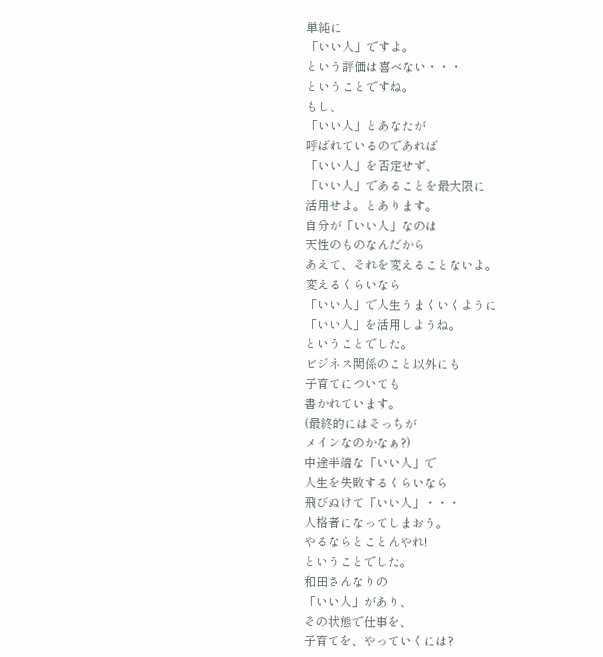単純に
「いい人」ですよ。
という評価は喜べない・・・
ということですね。
もし、
「いい人」とあなたが
呼ばれているのであれば
「いい人」を否定せず、
「いい人」であることを最大限に
活用せよ。とあります。
自分が「いい人」なのは
天性のものなんだから
あえて、それを変えることないよ。
変えるくらいなら
「いい人」で人生うまくいくように
「いい人」を活用しようね。
ということでした。
ビジネス関係のこと以外にも
子育てについても
書かれています。
(最終的にはそっちが
メインなのかなぁ?)
中途半端な「いい人」で
人生を失敗するくらいなら
飛びぬけて「いい人」・・・
人格者になってしまおう。
やるならとことんやれ!
ということでした。
和田さんなりの
「いい人」があり、
その状態で仕事を、
子育てを、やっていくには?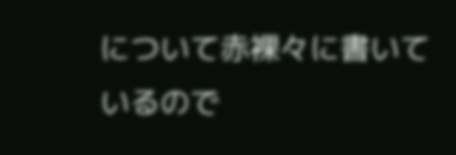について赤裸々に書いて
いるので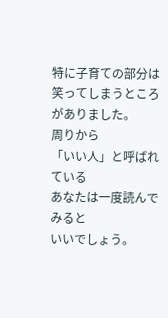特に子育ての部分は
笑ってしまうところがありました。
周りから
「いい人」と呼ばれている
あなたは一度読んでみると
いいでしょう。